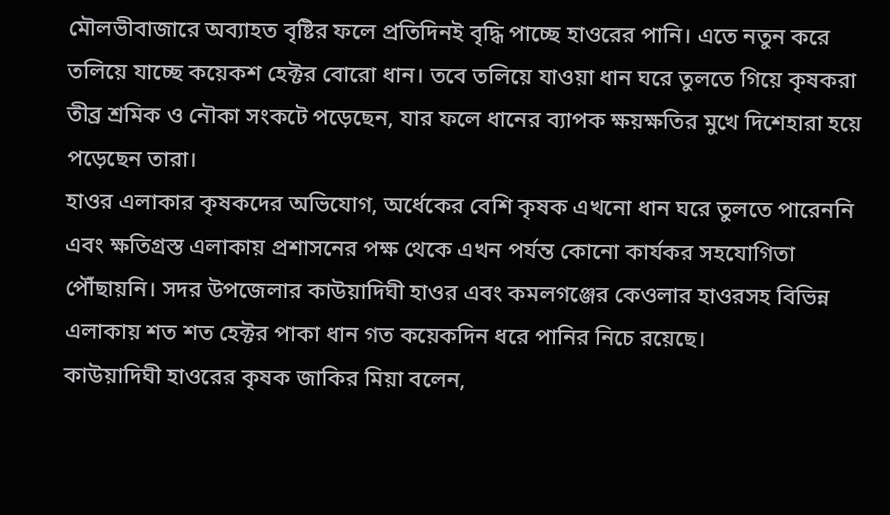মৌলভীবাজারে অব্যাহত বৃষ্টির ফলে প্রতিদিনই বৃদ্ধি পাচ্ছে হাওরের পানি। এতে নতুন করে তলিয়ে যাচ্ছে কয়েকশ হেক্টর বোরো ধান। তবে তলিয়ে যাওয়া ধান ঘরে তুলতে গিয়ে কৃষকরা তীব্র শ্রমিক ও নৌকা সংকটে পড়েছেন, যার ফলে ধানের ব্যাপক ক্ষয়ক্ষতির মুখে দিশেহারা হয়ে পড়েছেন তারা।
হাওর এলাকার কৃষকদের অভিযোগ, অর্ধেকের বেশি কৃষক এখনো ধান ঘরে তুলতে পারেননি এবং ক্ষতিগ্রস্ত এলাকায় প্রশাসনের পক্ষ থেকে এখন পর্যন্ত কোনো কার্যকর সহযোগিতা পৌঁছায়নি। সদর উপজেলার কাউয়াদিঘী হাওর এবং কমলগঞ্জের কেওলার হাওরসহ বিভিন্ন এলাকায় শত শত হেক্টর পাকা ধান গত কয়েকদিন ধরে পানির নিচে রয়েছে।
কাউয়াদিঘী হাওরের কৃষক জাকির মিয়া বলেন,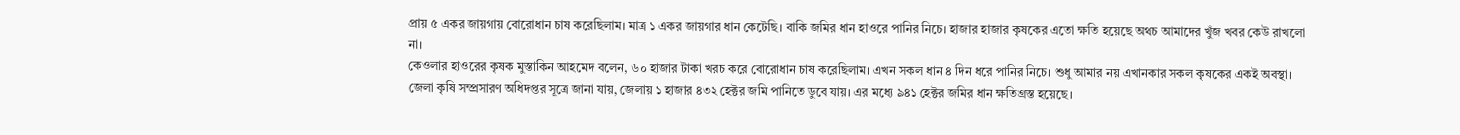প্রায় ৫ একর জায়গায় বোরোধান চাষ করেছিলাম। মাত্র ১ একর জায়গার ধান কেটেছি। বাকি জমির ধান হাওরে পানির নিচে। হাজার হাজার কৃষকের এতো ক্ষতি হয়েছে অথচ আমাদের খুঁজ খবর কেউ রাখলো না।
কেওলার হাওরের কৃষক মুস্তাকিন আহমেদ বলেন, ৬০ হাজার টাকা খরচ করে বোরোধান চাষ করেছিলাম। এখন সকল ধান ৪ দিন ধরে পানির নিচে। শুধু আমার নয় এখানকার সকল কৃষকের একই অবস্থা।
জেলা কৃষি সম্প্রসারণ অধিদপ্তর সূত্রে জানা যায়, জেলায় ১ হাজার ৪৩২ হেক্টর জমি পানিতে ডুবে যায়। এর মধ্যে ৯৪১ হেক্টর জমির ধান ক্ষতিগ্রস্ত হয়েছে।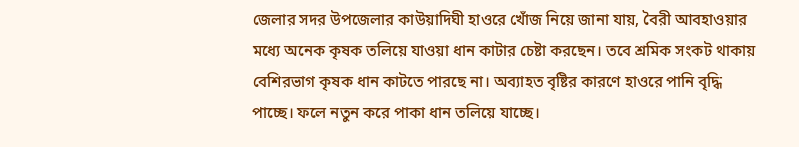জেলার সদর উপজেলার কাউয়াদিঘী হাওরে খোঁজ নিয়ে জানা যায়, বৈরী আবহাওয়ার মধ্যে অনেক কৃষক তলিয়ে যাওয়া ধান কাটার চেষ্টা করছেন। তবে শ্রমিক সংকট থাকায় বেশিরভাগ কৃষক ধান কাটতে পারছে না। অব্যাহত বৃষ্টির কারণে হাওরে পানি বৃদ্ধি পাচ্ছে। ফলে নতুন করে পাকা ধান তলিয়ে যাচ্ছে।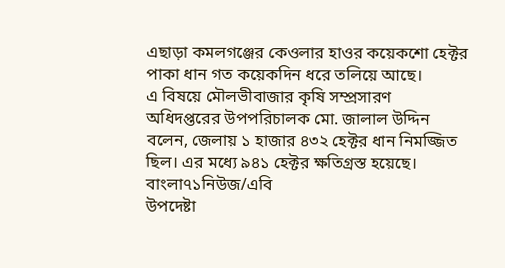এছাড়া কমলগঞ্জের কেওলার হাওর কয়েকশো হেক্টর পাকা ধান গত কয়েকদিন ধরে তলিয়ে আছে।
এ বিষয়ে মৌলভীবাজার কৃষি সম্প্রসারণ অধিদপ্তরের উপপরিচালক মো. জালাল উদ্দিন বলেন, জেলায় ১ হাজার ৪৩২ হেক্টর ধান নিমজ্জিত ছিল। এর মধ্যে ৯৪১ হেক্টর ক্ষতিগ্রস্ত হয়েছে।
বাংলা৭১নিউজ/এবি
উপদেষ্টা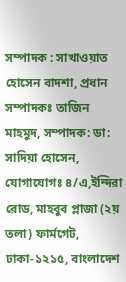সম্পাদক : সাখাওয়াত হোসেন বাদশা, প্রধান সম্পাদকঃ তাজিন মাহমুদ, সম্পাদক: ডা: সাদিয়া হোসেন, যোগাযোগঃ ৪/এ,ইন্দিরা রোড, মাহবুব প্লাজা (২য় তলা) ফার্মগেট, ঢাকা-১২১৫, বাংলাদেশ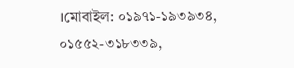।মোবাইল: ০১৯৭১-১৯৩৯৩৪, ০১৫৫২-৩১৮৩৩৯,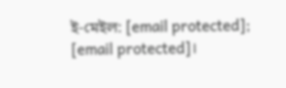ই-মেইল: [email protected]; [email protected]।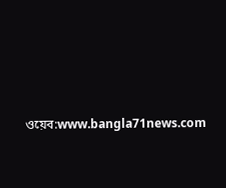ওয়েব:www.bangla71news.com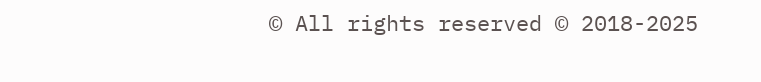© All rights reserved © 2018-2025